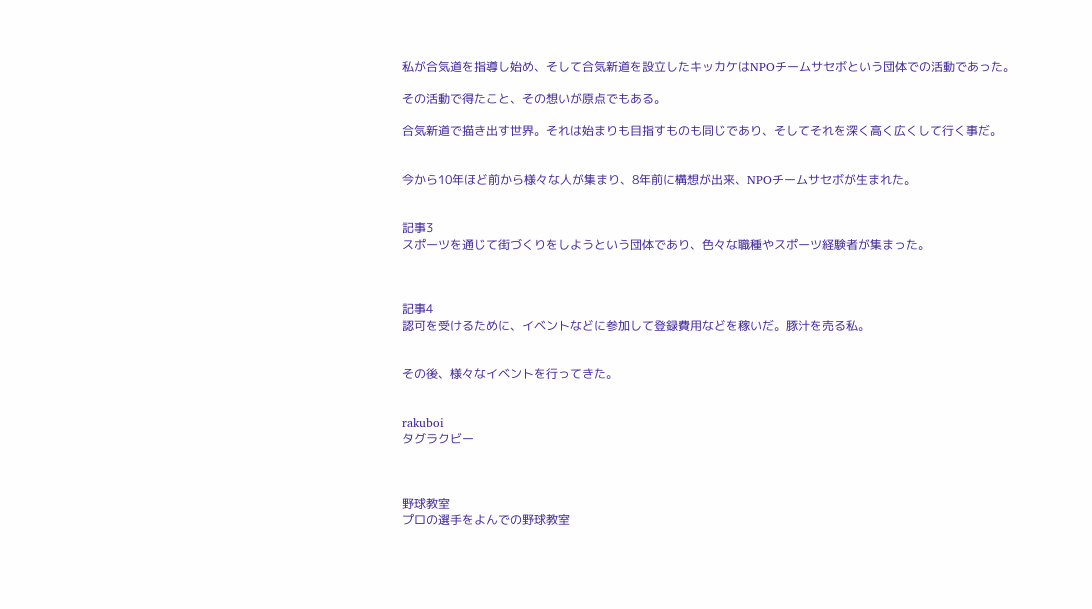私が合気道を指導し始め、そして合気新道を設立したキッカケはNPOチームサセボという団体での活動であった。

その活動で得たこと、その想いが原点でもある。

合気新道で描き出す世界。それは始まりも目指すものも同じであり、そしてそれを深く高く広くして行く事だ。


今から10年ほど前から様々な人が集まり、8年前に構想が出来、NPOチームサセボが生まれた。


記事3
スポーツを通じて街づくりをしようという団体であり、色々な職種やスポーツ経験者が集まった。



記事4
認可を受けるために、イベントなどに参加して登録費用などを稼いだ。豚汁を売る私。


その後、様々なイベントを行ってきた。


rakuboi
タグラクビー



野球教室
プロの選手をよんでの野球教室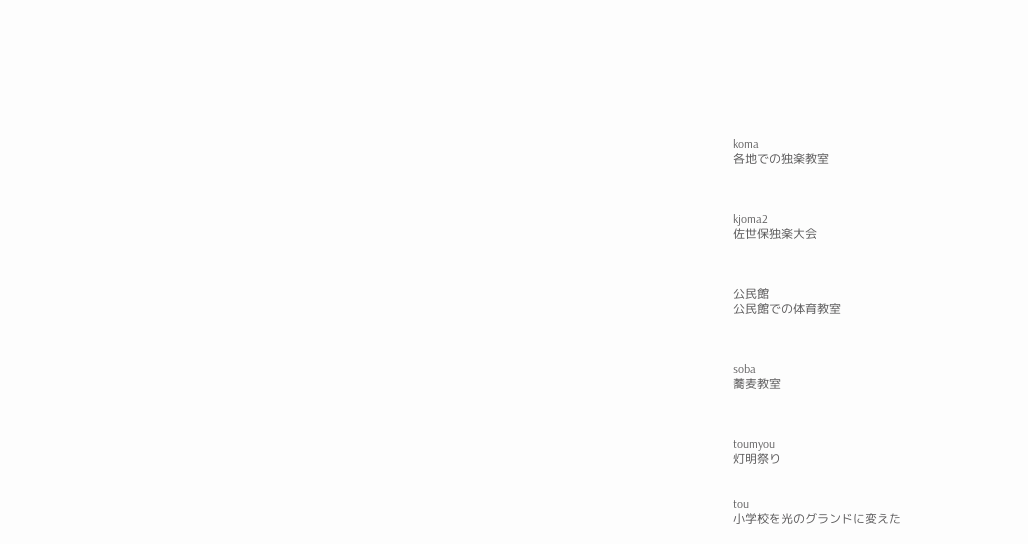koma
各地での独楽教室



kjoma2
佐世保独楽大会



公民館
公民館での体育教室



soba
蕎麦教室



toumyou
灯明祭り


tou
小学校を光のグランドに変えた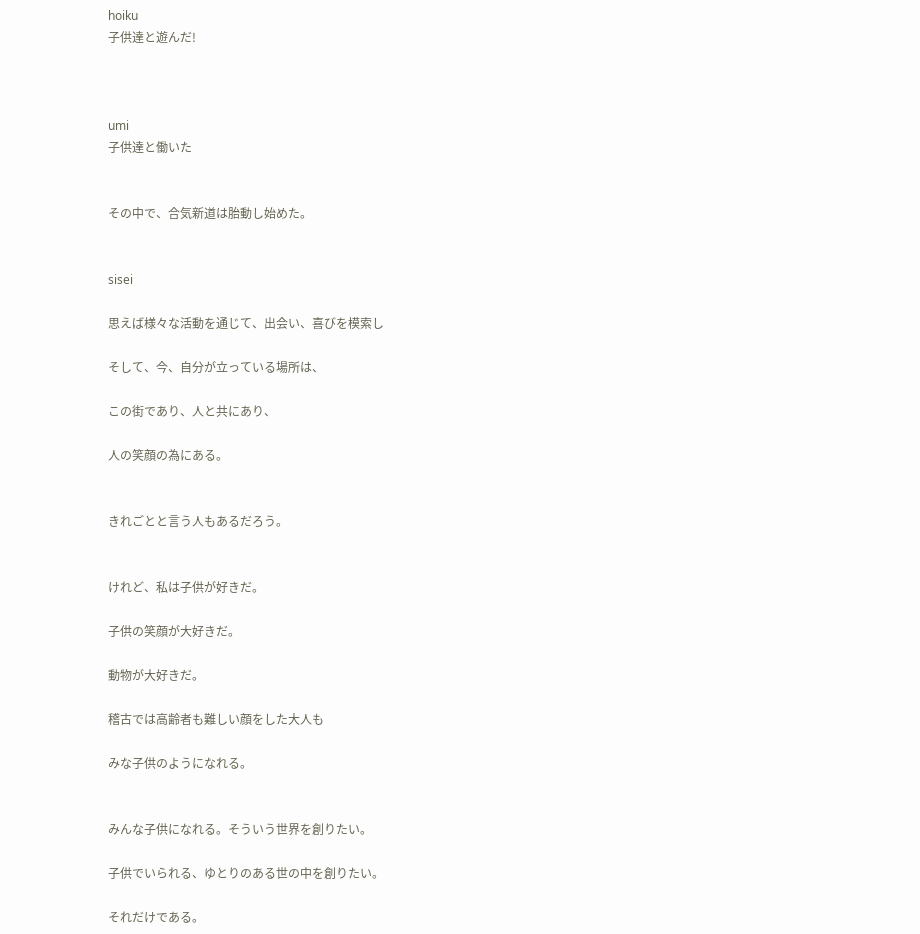hoiku
子供達と遊んだ!



umi
子供達と働いた


その中で、合気新道は胎動し始めた。


sisei

思えば様々な活動を通じて、出会い、喜びを模索し

そして、今、自分が立っている場所は、

この街であり、人と共にあり、

人の笑顔の為にある。


きれごとと言う人もあるだろう。


けれど、私は子供が好きだ。

子供の笑顔が大好きだ。

動物が大好きだ。

稽古では高齢者も難しい顔をした大人も

みな子供のようになれる。


みんな子供になれる。そういう世界を創りたい。

子供でいられる、ゆとりのある世の中を創りたい。

それだけである。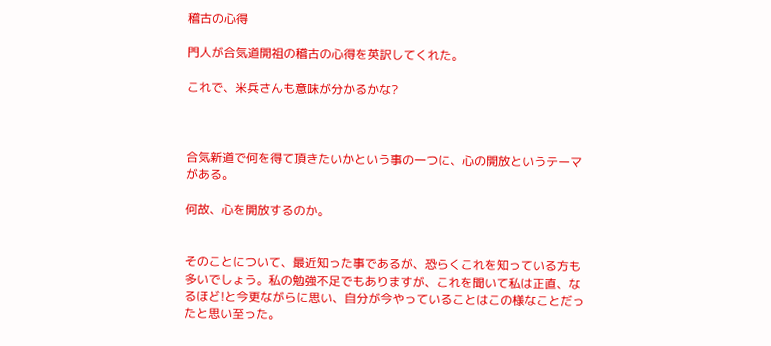稽古の心得

門人が合気道開祖の稽古の心得を英訳してくれた。

これで、米兵さんも意味が分かるかな?



合気新道で何を得て頂きたいかという事の一つに、心の開放というテーマがある。

何故、心を開放するのか。


そのことについて、最近知った事であるが、恐らくこれを知っている方も多いでしょう。私の勉強不足でもありますが、これを聞いて私は正直、なるほど!と今更ながらに思い、自分が今やっていることはこの様なことだったと思い至った。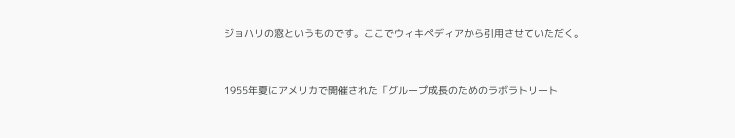ジョハリの窓というものです。ここでウィキペディアから引用させていただく。


1955年夏にアメリカで開催された「グループ成長のためのラボラトリート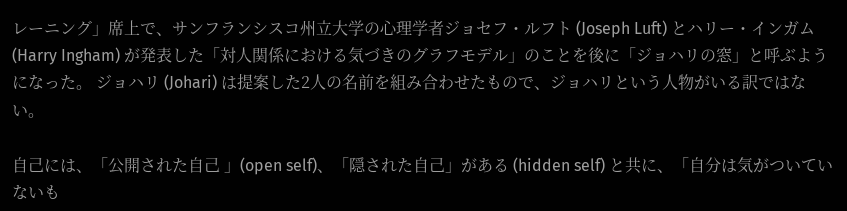レーニング」席上で、サンフランシスコ州立大学の心理学者ジョセフ・ルフト (Joseph Luft) とハリー・インガム (Harry Ingham) が発表した「対人関係における気づきのグラフモデル」のことを後に「ジョハリの窓」と呼ぶようになった。 ジョハリ (Johari) は提案した2人の名前を組み合わせたもので、ジョハリという人物がいる訳ではない。

自己には、「公開された自己 」(open self)、「隠された自己」がある (hidden self) と共に、「自分は気がついていないも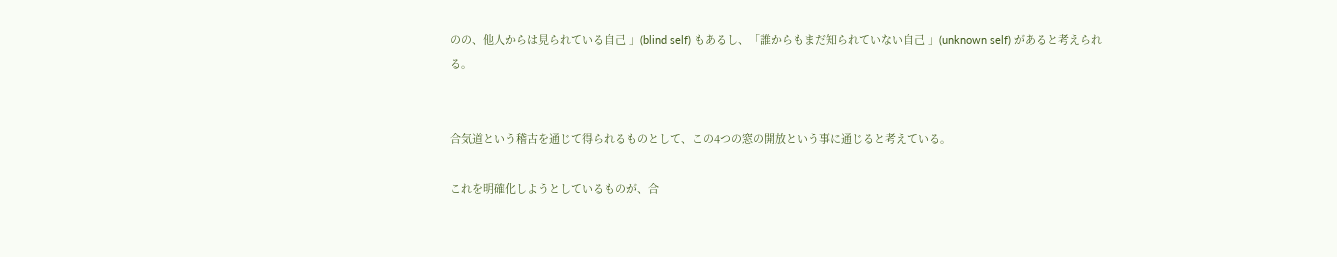のの、他人からは見られている自己 」(blind self) もあるし、「誰からもまだ知られていない自己 」(unknown self) があると考えられる。


合気道という稽古を通じて得られるものとして、この4つの窓の開放という事に通じると考えている。

これを明確化しようとしているものが、合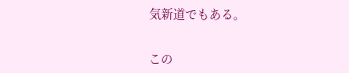気新道でもある。


この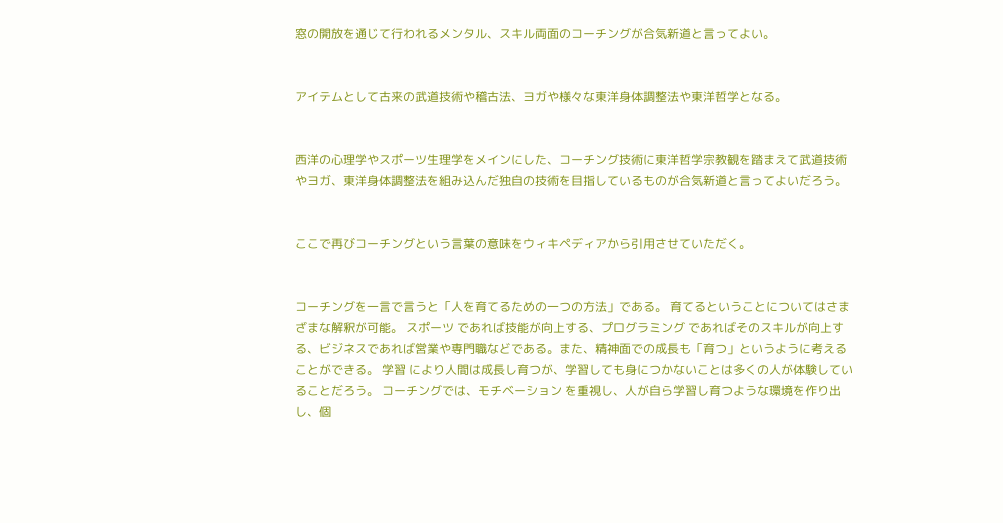窓の開放を通じて行われるメンタル、スキル両面のコーチングが合気新道と言ってよい。


アイテムとして古来の武道技術や稽古法、ヨガや様々な東洋身体調整法や東洋哲学となる。


西洋の心理学やスポーツ生理学をメインにした、コーチング技術に東洋哲学宗教観を踏まえて武道技術やヨガ、東洋身体調整法を組み込んだ独自の技術を目指しているものが合気新道と言ってよいだろう。


ここで再びコーチングという言葉の意味をウィキペディアから引用させていただく。


コーチングを一言で言うと「人を育てるための一つの方法」である。 育てるということについてはさまざまな解釈が可能。 スポーツ であれば技能が向上する、プログラミング であればそのスキルが向上する、ビジネスであれば営業や専門職などである。また、精神面での成長も「育つ」というように考えることができる。 学習 により人間は成長し育つが、学習しても身につかないことは多くの人が体験していることだろう。 コーチングでは、モチベーション を重視し、人が自ら学習し育つような環境を作り出し、個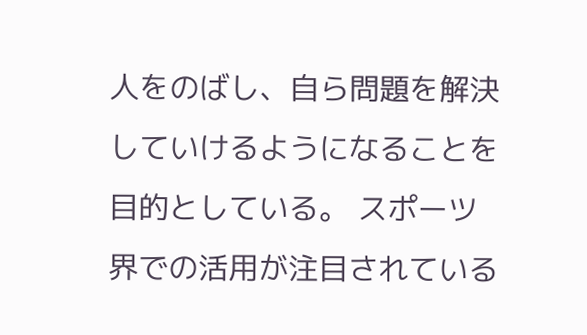人をのばし、自ら問題を解決していけるようになることを目的としている。 スポーツ界での活用が注目されている